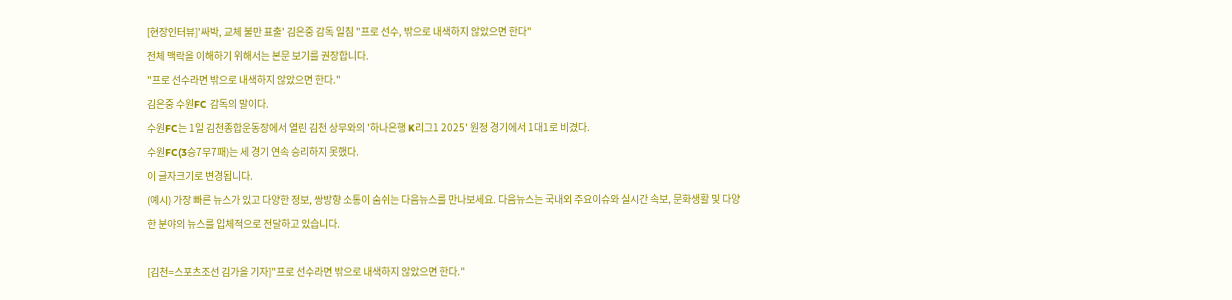[현장인터뷰]'싸박, 교체 불만 표출' 김은중 감독 일침 "프로 선수, 밖으로 내색하지 않았으면 한다"
전체 맥락을 이해하기 위해서는 본문 보기를 권장합니다.
"프로 선수라면 밖으로 내색하지 않았으면 한다."
김은중 수원FC 감독의 말이다.
수원FC는 1일 김천종합운동장에서 열린 김천 상무와의 '하나은행 K리그1 2025' 원정 경기에서 1대1로 비겼다.
수원FC(3승7무7패)는 세 경기 연속 승리하지 못했다.
이 글자크기로 변경됩니다.
(예시) 가장 빠른 뉴스가 있고 다양한 정보, 쌍방향 소통이 숨쉬는 다음뉴스를 만나보세요. 다음뉴스는 국내외 주요이슈와 실시간 속보, 문화생활 및 다양한 분야의 뉴스를 입체적으로 전달하고 있습니다.

[김천=스포츠조선 김가을 기자]"프로 선수라면 밖으로 내색하지 않았으면 한다."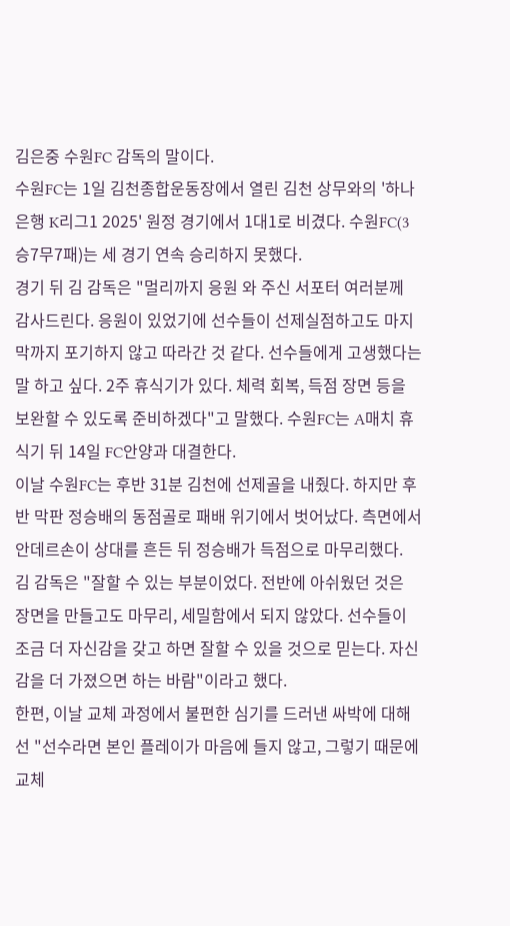김은중 수원FC 감독의 말이다.
수원FC는 1일 김천종합운동장에서 열린 김천 상무와의 '하나은행 K리그1 2025' 원정 경기에서 1대1로 비겼다. 수원FC(3승7무7패)는 세 경기 연속 승리하지 못했다.
경기 뒤 김 감독은 "멀리까지 응원 와 주신 서포터 여러분께 감사드린다. 응원이 있었기에 선수들이 선제실점하고도 마지막까지 포기하지 않고 따라간 것 같다. 선수들에게 고생했다는 말 하고 싶다. 2주 휴식기가 있다. 체력 회복, 득점 장면 등을 보완할 수 있도록 준비하겠다"고 말했다. 수원FC는 A매치 휴식기 뒤 14일 FC안양과 대결한다.
이날 수원FC는 후반 31분 김천에 선제골을 내줬다. 하지만 후반 막판 정승배의 동점골로 패배 위기에서 벗어났다. 측면에서 안데르손이 상대를 흔든 뒤 정승배가 득점으로 마무리했다.
김 감독은 "잘할 수 있는 부분이었다. 전반에 아쉬웠던 것은 장면을 만들고도 마무리, 세밀함에서 되지 않았다. 선수들이 조금 더 자신감을 갖고 하면 잘할 수 있을 것으로 믿는다. 자신감을 더 가졌으면 하는 바람"이라고 했다.
한편, 이날 교체 과정에서 불편한 심기를 드러낸 싸박에 대해선 "선수라면 본인 플레이가 마음에 들지 않고, 그렇기 때문에 교체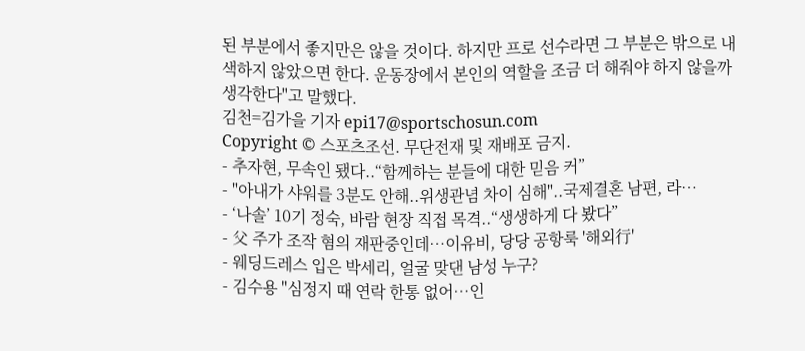된 부분에서 좋지만은 않을 것이다. 하지만 프로 선수라면 그 부분은 밖으로 내색하지 않았으면 한다. 운동장에서 본인의 역할을 조금 더 해줘야 하지 않을까 생각한다"고 말했다.
김천=김가을 기자 epi17@sportschosun.com
Copyright © 스포츠조선. 무단전재 및 재배포 금지.
- 추자현, 무속인 됐다..“함께하는 분들에 대한 믿음 커”
- "아내가 샤워를 3분도 안해..위생관념 차이 심해"..국제결혼 남편, 라…
- ‘나솔’ 10기 정숙, 바람 현장 직접 목격..“생생하게 다 봤다”
- 父 주가 조작 혐의 재판중인데…이유비, 당당 공항룩 '해외行'
- 웨딩드레스 입은 박세리, 얼굴 맞댄 남성 누구?
- 김수용 "심정지 때 연락 한통 없어…인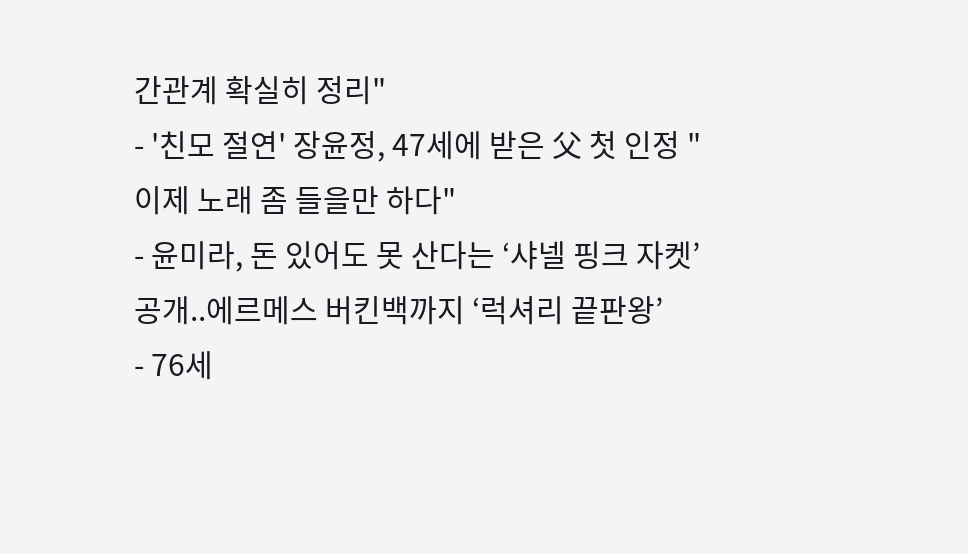간관계 확실히 정리"
- '친모 절연' 장윤정, 47세에 받은 父 첫 인정 "이제 노래 좀 들을만 하다"
- 윤미라, 돈 있어도 못 산다는 ‘샤넬 핑크 자켓’ 공개..에르메스 버킨백까지 ‘럭셔리 끝판왕’
- 76세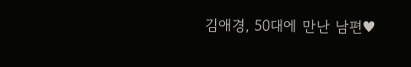김애경, 50대에 만난 남편♥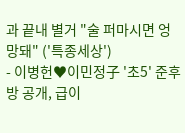과 끝내 별거 "술 퍼마시면 엉망돼" ('특종세상')
- 이병헌♥이민정子 '초5' 준후 방 공개, 급이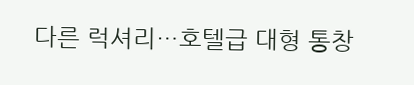다른 럭셔리…호텔급 대형 통창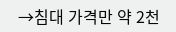→침대 가격만 약 2천